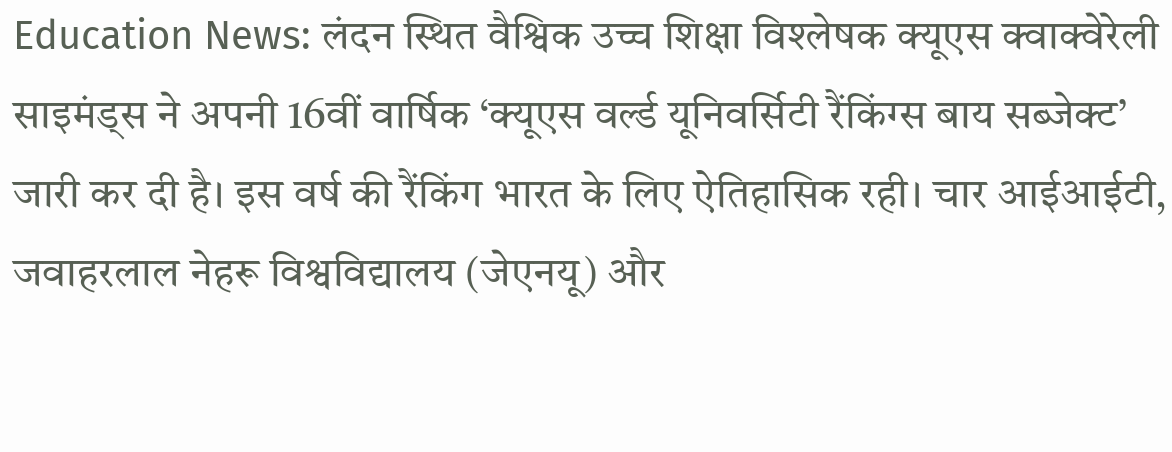Education News: लंदन स्थित वैश्विक उच्च शिक्षा विश्लेषक क्यूएस क्वाक्वेरेली साइमंड्स ने अपनी 16वीं वार्षिक ‘क्यूएस वर्ल्ड यूनिवर्सिटी रैंकिंग्स बाय सब्जेक्ट’ जारी कर दी है। इस वर्ष की रैंकिंग भारत के लिए ऐतिहासिक रही। चार आईआईटी, जवाहरलाल नेहरू विश्वविद्यालय (जेएनयू) और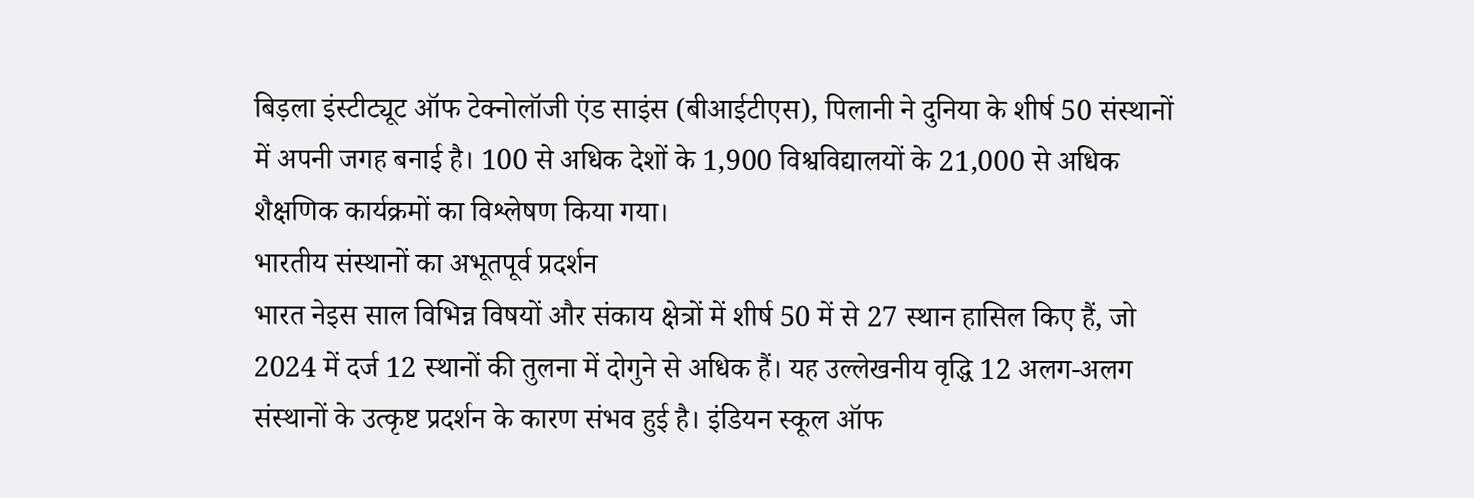बिड़ला इंस्टीट्यूट ऑफ टेक्नोलॉजी एंड साइंस (बीआईटीएस), पिलानी ने दुनिया के शीर्ष 50 संस्थानों में अपनी जगह बनाई है। 100 से अधिक देशों के 1,900 विश्वविद्यालयों के 21,000 से अधिक शैक्षणिक कार्यक्रमों का विश्लेषण किया गया।
भारतीय संस्थानों का अभूतपूर्व प्रदर्शन
भारत नेइस साल विभिन्न विषयों और संकाय क्षेत्रों में शीर्ष 50 में से 27 स्थान हासिल किए हैं, जो 2024 में दर्ज 12 स्थानों की तुलना में दोगुने से अधिक हैं। यह उल्लेखनीय वृद्धि 12 अलग-अलग संस्थानों के उत्कृष्ट प्रदर्शन के कारण संभव हुई है। इंडियन स्कूल ऑफ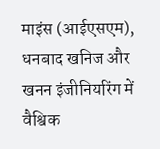माइंस (आईएसएम), धनबाद खनिज और खनन इंजीनियरिंग में वैश्विक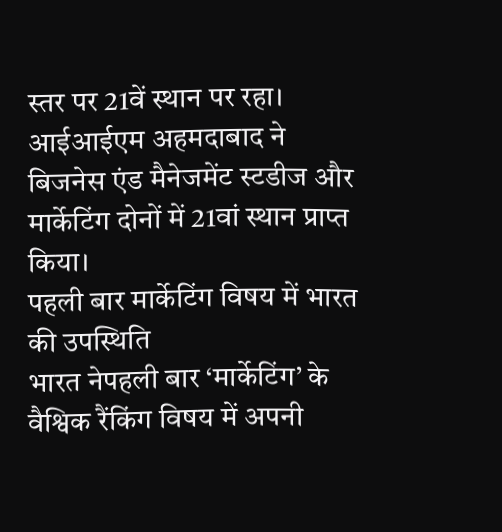स्तर पर 21वें स्थान पर रहा। आईआईएम अहमदाबाद ने बिजनेस एंड मैनेजमेंट स्टडीज और मार्केटिंग दोनों में 21वां स्थान प्राप्त किया।
पहली बार मार्केटिंग विषय में भारत की उपस्थिति
भारत नेपहली बार ‘मार्केटिंग’ के वैश्विक रैंकिंग विषय में अपनी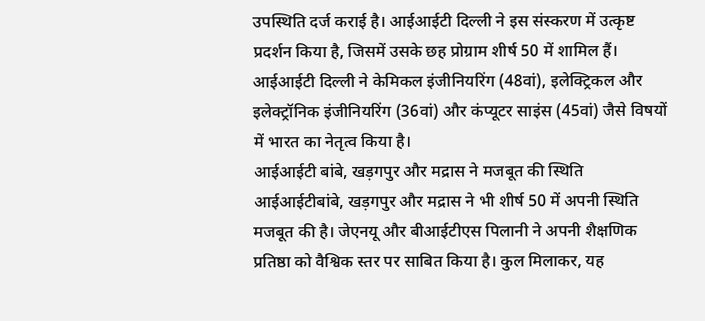उपस्थिति दर्ज कराई है। आईआईटी दिल्ली ने इस संस्करण में उत्कृष्ट प्रदर्शन किया है, जिसमें उसके छह प्रोग्राम शीर्ष 50 में शामिल हैं। आईआईटी दिल्ली ने केमिकल इंजीनियरिंग (48वां), इलेक्ट्रिकल और इलेक्ट्रॉनिक इंजीनियरिंग (36वां) और कंप्यूटर साइंस (45वां) जैसे विषयों में भारत का नेतृत्व किया है।
आईआईटी बांबे, खड़गपुर और मद्रास ने मजबूत की स्थिति
आईआईटीबांबे, खड़गपुर और मद्रास ने भी शीर्ष 50 में अपनी स्थिति मजबूत की है। जेएनयू और बीआईटीएस पिलानी ने अपनी शैक्षणिक प्रतिष्ठा को वैश्विक स्तर पर साबित किया है। कुल मिलाकर, यह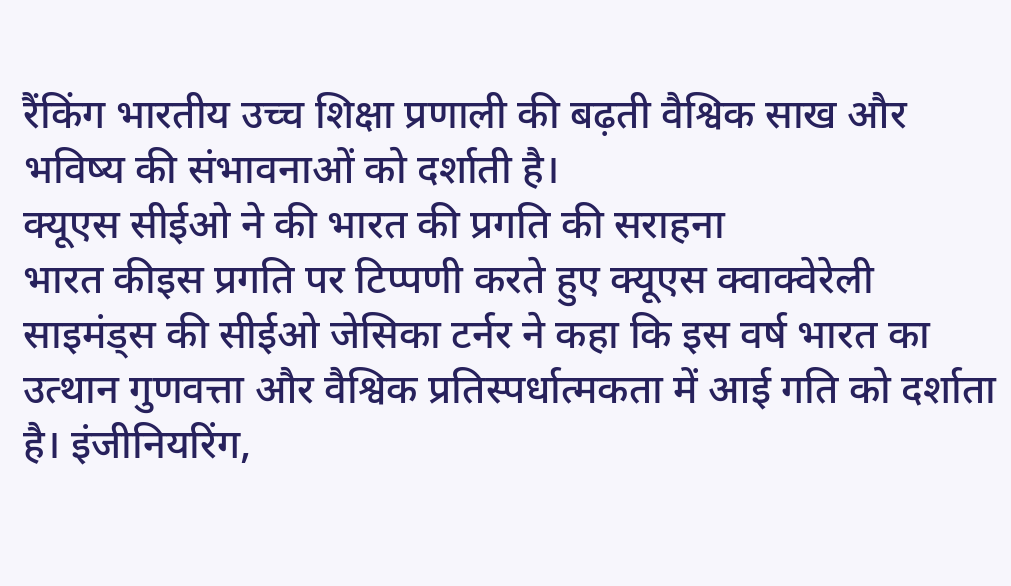रैंकिंग भारतीय उच्च शिक्षा प्रणाली की बढ़ती वैश्विक साख और भविष्य की संभावनाओं को दर्शाती है।
क्यूएस सीईओ ने की भारत की प्रगति की सराहना
भारत कीइस प्रगति पर टिप्पणी करते हुए क्यूएस क्वाक्वेरेली साइमंड्स की सीईओ जेसिका टर्नर ने कहा कि इस वर्ष भारत का उत्थान गुणवत्ता और वैश्विक प्रतिस्पर्धात्मकता में आई गति को दर्शाता है। इंजीनियरिंग,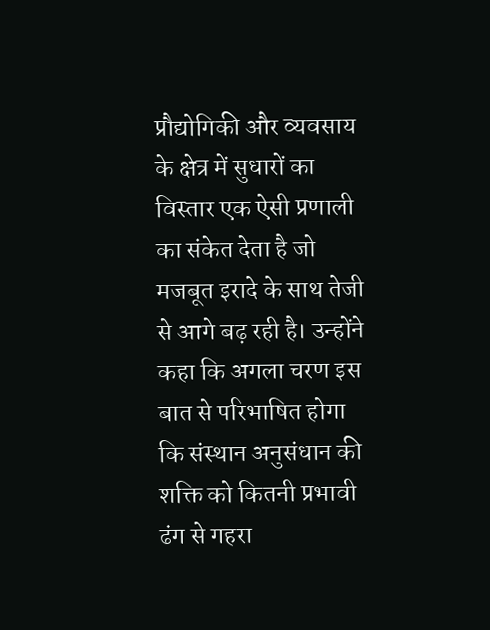प्रौद्योगिकी और व्यवसाय के क्षेत्र में सुधारों का विस्तार एक ऐसी प्रणाली का संकेत देता है जो मजबूत इरादे के साथ तेजी से आगे बढ़ रही है। उन्होंने कहा कि अगला चरण इस बात से परिभाषित होगा कि संस्थान अनुसंधान की शक्ति को कितनी प्रभावी ढंग से गहरा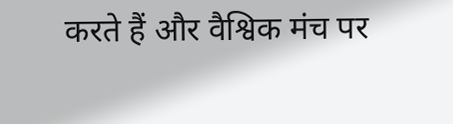करते हैं और वैश्विक मंच पर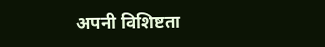अपनी विशिष्टता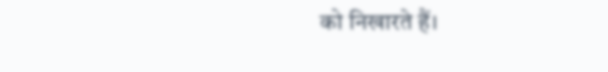को निखारते हैं।